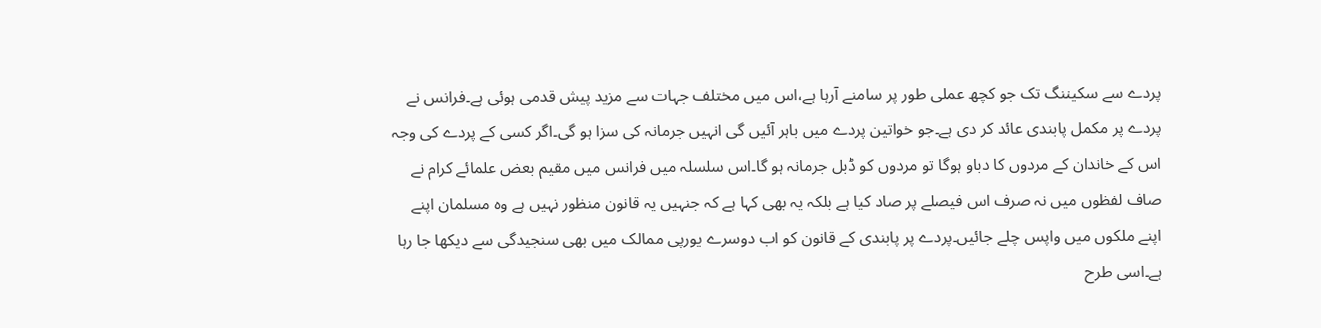پردے سے سکیننگ تک جو کچھ عملی طور پر سامنے آرہا ہے،اس میں مختلف جہات سے مزید پیش قدمی ہوئی ہے۔فرانس نے پردے پر مکمل پابندی عائد کر دی ہے۔جو خواتین پردے میں باہر آئیں گی انہیں جرمانہ کی سزا ہو گی۔اگر کسی کے پردے کی وجہ اس کے خاندان کے مردوں کا دباو ہوگا تو مردوں کو ڈبل جرمانہ ہو گا۔اس سلسلہ میں فرانس میں مقیم بعض علمائے کرام نے صاف لفظوں میں نہ صرف اس فیصلے پر صاد کیا ہے بلکہ یہ بھی کہا ہے کہ جنہیں یہ قانون منظور نہیں ہے وہ مسلمان اپنے اپنے ملکوں میں واپس چلے جائیں۔پردے پر پابندی کے قانون کو اب دوسرے یورپی ممالک میں بھی سنجیدگی سے دیکھا جا رہا ہے۔اسی طرح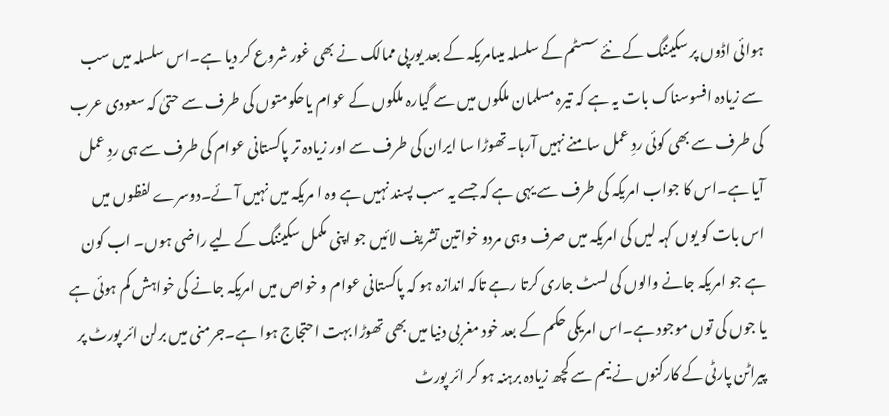ہوائی اڈوں پر سکیننگ کے نئے سسٹم کے سلسلہ میںامریکہ کے بعد یورپی ممالک نے بھی غور شروع کر دیا ہے۔اس سلسلہ میں سب سے زیادہ افسوسناک بات یہ ہے کہ تیرہ مسلمان ملکوں میں سے گیارہ ملکوں کے عوام یاحکومتوں کی طرف سے حتیٰ کہ سعودی عرب کی طرف سے بھی کوئی ردِ عمل سامنے نہیں آرہا۔تھوڑا سا ایران کی طرف سے اور زیادہ تر پاکستانی عوام کی طرف سے ہی ردِ عمل آیا ہے۔اس کا جواب امریکہ کی طرف سے یہی ہے کہ جسے یہ سب پسند نہیں ہے وہ ا مریکہ میں نہیں آئے۔دوسرے لفظوں میں اس بات کو یوں کہہ لیں کی امریکہ میں صرف وہی مردو خواتین تشریف لائیں جو اپنی مکمل سکیننگ کے لیے راضی ہوں۔ اب کون ہے جو امریکہ جانے والوں کی لسٹ جاری کرتا رہے تاکہ اندازہ ہو کہ پاکستانی عوام و خواص میں امریکہ جانے کی خواہش کم ہوئی ہے یا جوں کی توں موجود ہے۔اس امریکی حکم کے بعد خود مغربی دنیا میں بھی تھوڑا بہت احتجاج ہوا ہے۔جرمنی میں برلن ائر پورٹ پر پیراٹن پارٹی کے کارکنوں نے نیم سے کچھ زیادہ برہنہ ہو کر ائر پورٹ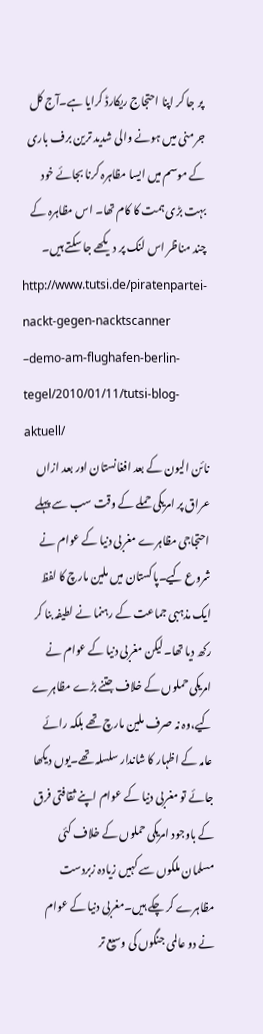پر جا کر اپنا احتجاج ریکارڈ کرایا ہے۔آج کل جرمنی میں ہونے والی شدید ترین برف باری کے موسم میں ایسا مظاہرہ کرنا بجائے خود بہت بڑی ہمت کا کام تھا۔ اس مظاہرہ کے چند مناظر اس لنک پر دیکھے جا سکتے ہیں۔
http://www.tutsi.de/piratenpartei-nackt-gegen-nacktscanner
–demo-am-flughafen-berlin-tegel/2010/01/11/tutsi-blog-aktuell/
نائن الیون کے بعد افغانستان اور بعد ازاں عراق پر امریکی حملے کے وقت سب سے پہلے احتجاجی مظاہرے مغربی دنیا کے عوام نے شروع کیے۔پاکستان میں ملین مارچ کا لفظ ایک مذہبی جماعت کے رہنما نے لطیفہ بنا کر رکھ دیا تھا۔لیکن مغربی دنیا کے عوام نے امریکی حملوں کے خلاف جتنے بڑے مظاہرے کیے،وہ نہ صرف ملین مارچ تھے بلکہ رائے عامہ کے اظہار کا شاندار سلسلہ تھے۔یوں دیکھا جائے تو مغربی دنیا کے عوام اپنے ثقافتی فرق کے باوجود امریکی حملوں کے خلاف کئی مسلمان ملکوں سے کہیں زیادہ زبردست مظاہرے کر چکے ہیں۔مغربی دنیا کے عوام نے دو عالمی جنگوں کی وسیع تر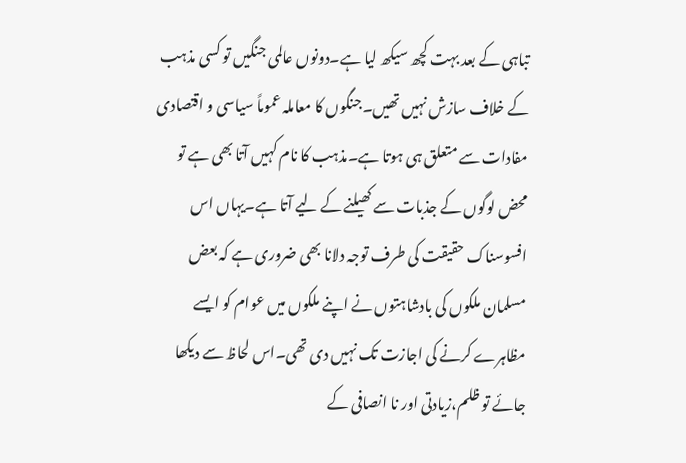تباہی کے بعد بہت کچھ سیکھ لیا ہے۔دونوں عالمی جنگیں تو کسی مذہب کے خلاف سازش نہیں تھیں۔جنگوں کا معاملہ عموماً سیاسی و اقتصادی مفادات سے متعلق ہی ہوتا ہے۔مذہب کا نام کہیں آتا بھی ہے تو محض لوگوں کے جذبات سے کھیلنے کے لیے آتا ہے۔یہاں اس افسوسناک حقیقت کی طرف توجہ دلانا بھی ضروری ہے کہ بعض مسلمان ملکوں کی بادشاہتوں نے اپنے ملکوں میں عوام کو ایسے مظاہرے کرنے کی اجازت تک نہیں دی تھی۔اس لحاظ سے دیکھا جائے تو ظلم،زیادتی اور نا انصافی کے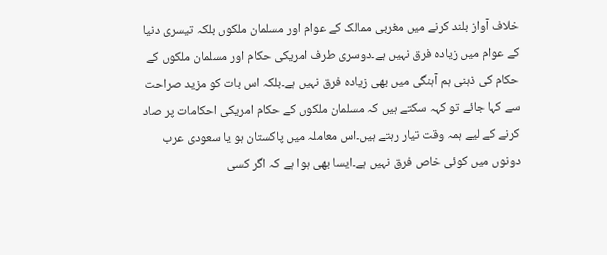خلاف آواز بلند کرنے میں مغربی ممالک کے عوام اور مسلمان ملکوں بلکہ تیسری دنیا کے عوام میں زیادہ فرق نہیں ہے۔دوسری طرف امریکی حکام اور مسلمان ملکوں کے حکام کی ذہنی ہم آہنگی میں بھی زیادہ فرق نہیں ہے۔بلکہ اس بات کو مزید صراحت سے کہا جائے تو کہہ سکتے ہیں کہ مسلمان ملکوں کے حکام امریکی احکامات پر صاد کرنے کے لیے ہمہ وقت تیار رہتے ہیں۔اس معاملہ میں پاکستان ہو یا سعودی عرب دونوں میں کوئی خاص فرق نہیں ہے۔ایسا بھی ہوا ہے کہ اگر کسی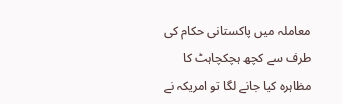معاملہ میں پاکستانی حکام کی طرف سے کچھ ہچکچاہٹ کا مظاہرہ کیا جانے لگا تو امریکہ نے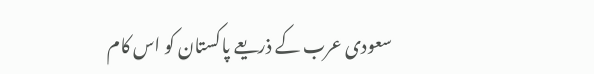سعودی عرب کے ذریعے پاکستان کو اس کام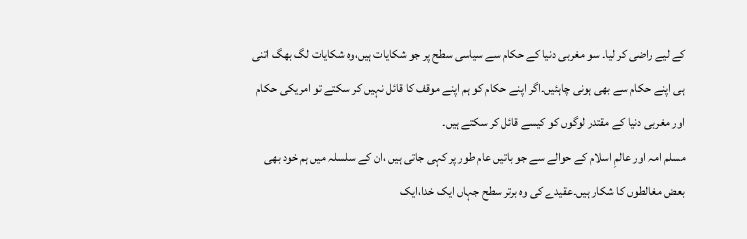کے لیے راضی کر لیا۔ سو مغربی دنیا کے حکام سے سیاسی سطح پر جو شکایات ہیں،وہ شکایات لگ بھگ اتنی ہی اپنے حکام سے بھی ہونی چاہئیں۔اگر اپنے حکام کو ہم اپنے موقف کا قائل نہیں کر سکتے تو امریکی حکام اور مغربی دنیا کے مقتدر لوگوں کو کیسے قائل کر سکتے ہیں۔
مسلم امہ اور عالمِ اسلام کے حوالے سے جو باتیں عام طور پر کہی جاتی ہیں ،ان کے سلسلہ میں ہم خود بھی بعض مغالطوں کا شکار ہیں۔عقیدے کی وہ برتر سطح جہاں ایک خدا،ایک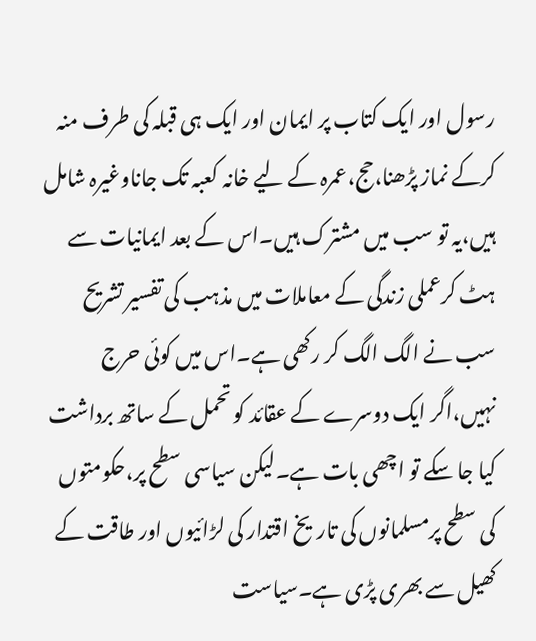رسول اور ایک کتاب پر ایمان اور ایک ہی قبلہ کی طرف منہ کرکے نماز پڑھنا،حج،عمرہ کے لیے خانہ کعبہ تک جاناوغیرہ شامل ہیں،یہ تو سب میں مشترک ہیں۔اس کے بعد ایمانیات سے ہٹ کرعملی زندگی کے معاملات میں مذہب کی تفسیر تشریح سب نے الگ الگ کر رکھی ہے۔اس میں کوئی حرج نہیں،اگر ایک دوسرے کے عقائد کو تحمل کے ساتھ برداشت کیا جا سکے تو اچھی بات ہے۔لیکن سیاسی سطح پر،حکومتوں کی سطح پرمسلمانوں کی تاریخ اقتدار کی لڑائیوں اور طاقت کے کھیل سے بھری پڑی ہے۔سیاست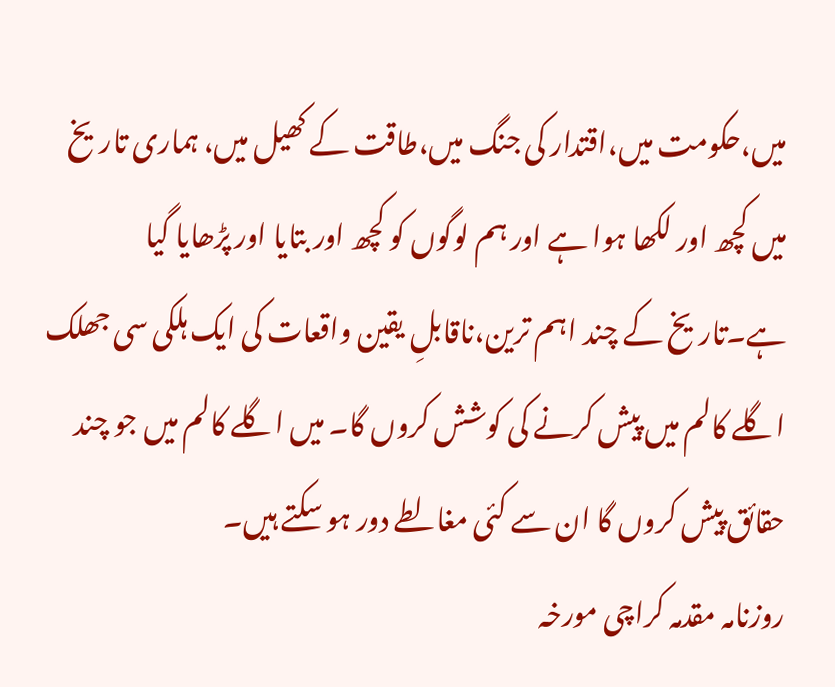میں،حکومت میں،اقتدار کی جنگ میں،طاقت کے کھیل میں، ہماری تاریخ میں کچھ اور لکھا ہوا ہے اور ہم لوگوں کو کچھ اور بتایا اور پڑھایا گیا ہے۔تاریخ کے چند اہم ترین،ناقابلِ یقین واقعات کی ایک ہلکی سی جھلک اگلے کالم میں پیش کرنے کی کوشش کروں گا۔ میں اگلے کالم میں جو چند حقائق پیش کروں گا ان سے کئی مغالطے دور ہو سکتے ہیں۔
روزنامہ مقدمہ کراچی مورخہ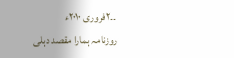۔۔۲فروری ۲۰۱۰ء
روزنامہ ہمارا مقصد دہلی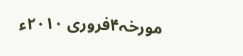مورخہ۴فروری ۲۰۱۰ء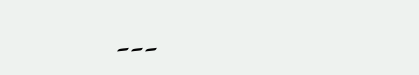۔۔۔